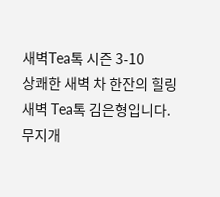새벽Tea톡 시즌 3-10
상쾌한 새벽 차 한잔의 힐링 새벽 Tea톡 김은형입니다.
무지개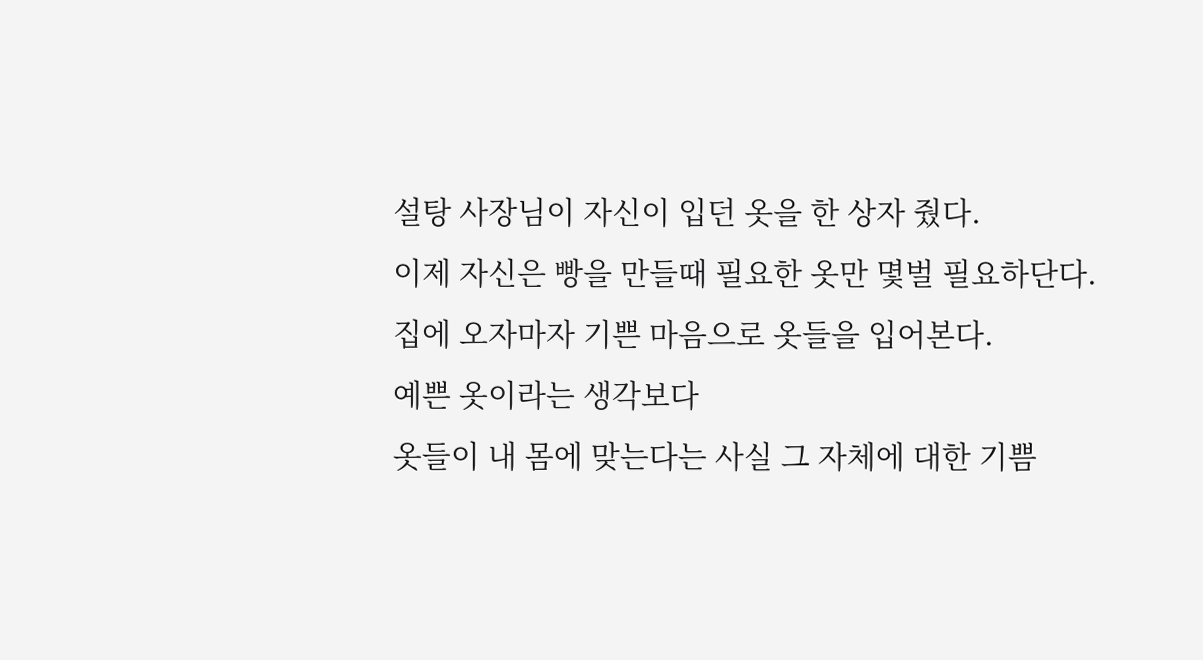설탕 사장님이 자신이 입던 옷을 한 상자 줬다.
이제 자신은 빵을 만들때 필요한 옷만 몇벌 필요하단다.
집에 오자마자 기쁜 마음으로 옷들을 입어본다.
예쁜 옷이라는 생각보다
옷들이 내 몸에 맞는다는 사실 그 자체에 대한 기쁨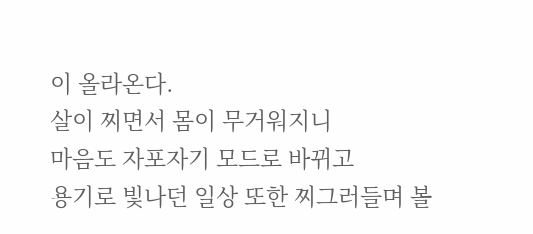이 올라온다.
살이 찌면서 몸이 무거워지니
마음도 자포자기 모드로 바뀌고
용기로 빛나던 일상 또한 찌그러들며 볼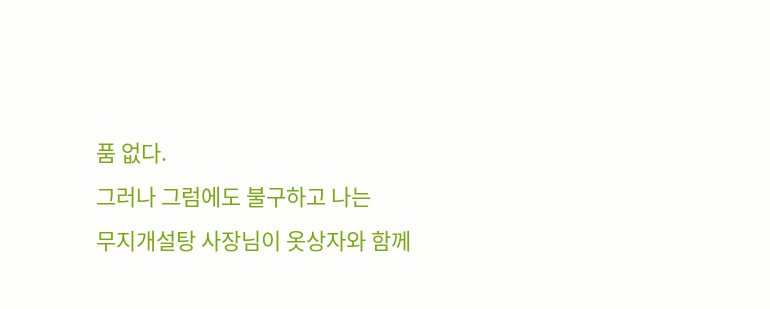품 없다.
그러나 그럼에도 불구하고 나는
무지개설탕 사장님이 옷상자와 함께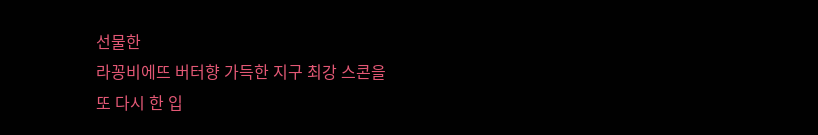선물한
라꽁비에뜨 버터향 가득한 지구 최강 스콘을
또 다시 한 입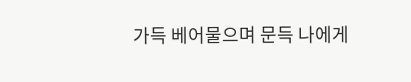가득 베어물으며 문득 나에게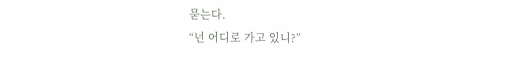묻는다.
“넌 어디로 가고 있니?”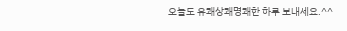오늘도 유쾌상쾌명쾌한 하루 보내세요.^^